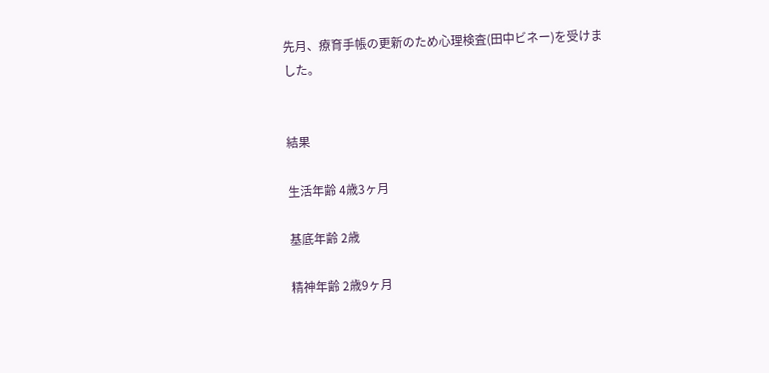先月、療育手帳の更新のため心理検査(田中ビネー)を受けました。


結果

生活年齢 4歳3ヶ月

基底年齢 2歳

精神年齢 2歳9ヶ月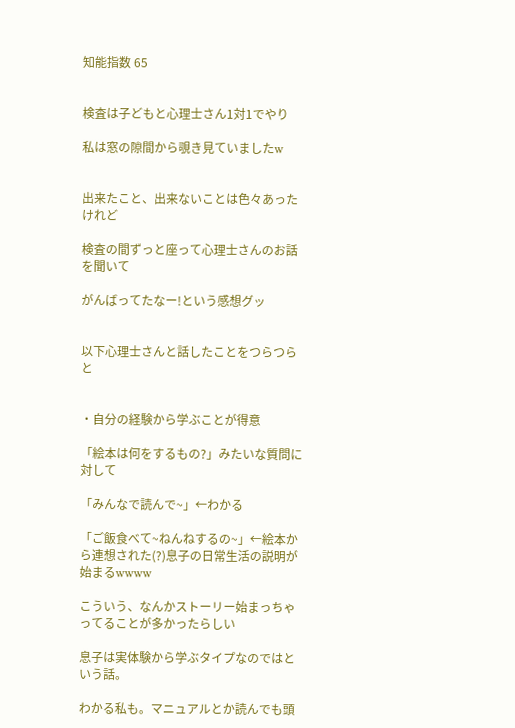知能指数 65


検査は子どもと心理士さん1対1でやり

私は窓の隙間から覗き見ていましたw


出来たこと、出来ないことは色々あったけれど

検査の間ずっと座って心理士さんのお話を聞いて

がんばってたなー!という感想グッ


以下心理士さんと話したことをつらつらと


・自分の経験から学ぶことが得意

「絵本は何をするもの?」みたいな質問に対して

「みんなで読んで~」←わかる

「ご飯食べて~ねんねするの~」←絵本から連想された(?)息子の日常生活の説明が始まるwwww

こういう、なんかストーリー始まっちゃってることが多かったらしい

息子は実体験から学ぶタイプなのではという話。

わかる私も。マニュアルとか読んでも頭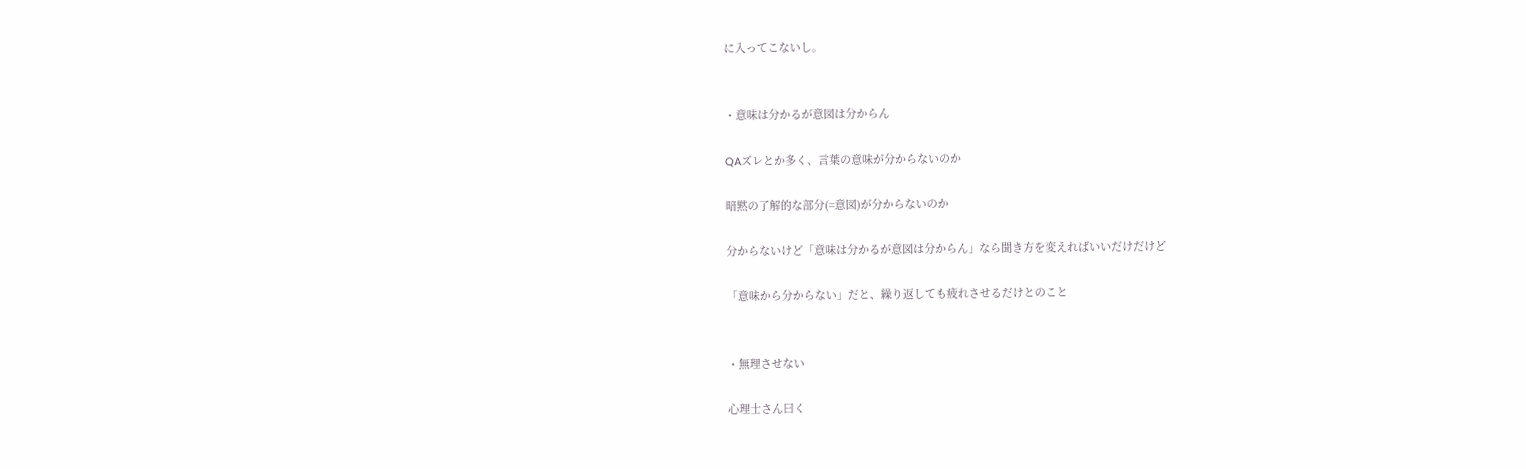に入ってこないし。


・意味は分かるが意図は分からん

QAズレとか多く、言葉の意味が分からないのか

暗黙の了解的な部分(=意図)が分からないのか

分からないけど「意味は分かるが意図は分からん」なら聞き方を変えればいいだけだけど

「意味から分からない」だと、繰り返しても疲れさせるだけとのこと


・無理させない

心理士さん曰く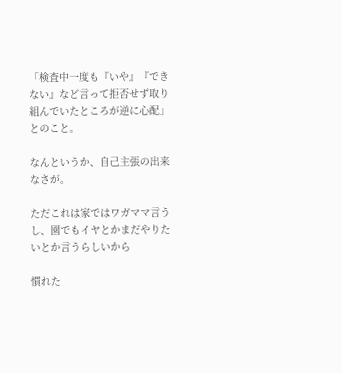「検査中一度も『いや』『できない』など言って拒否せず取り組んでいたところが逆に心配」とのこと。

なんというか、自己主張の出来なさが。

ただこれは家ではワガママ言うし、園でもイヤとかまだやりたいとか言うらしいから

慣れた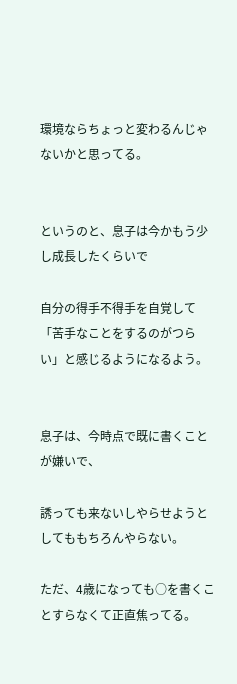環境ならちょっと変わるんじゃないかと思ってる。


というのと、息子は今かもう少し成長したくらいで

自分の得手不得手を自覚して「苦手なことをするのがつらい」と感じるようになるよう。


息子は、今時点で既に書くことが嫌いで、

誘っても来ないしやらせようとしてももちろんやらない。

ただ、4歳になっても○を書くことすらなくて正直焦ってる。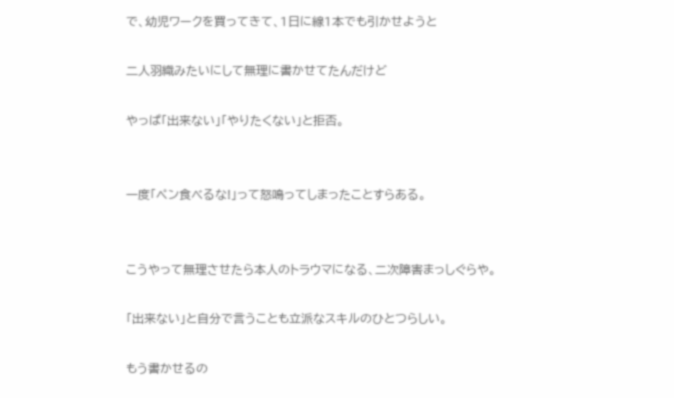で、幼児ワークを買ってきて、1日に線1本でも引かせようと

二人羽織みたいにして無理に書かせてたんだけど

やっぱ「出来ない」「やりたくない」と拒否。


一度「ペン食べるな!」って怒鳴ってしまったことすらある。


こうやって無理させたら本人のトラウマになる、二次障害まっしぐらや。

「出来ない」と自分で言うことも立派なスキルのひとつらしい。

もう書かせるの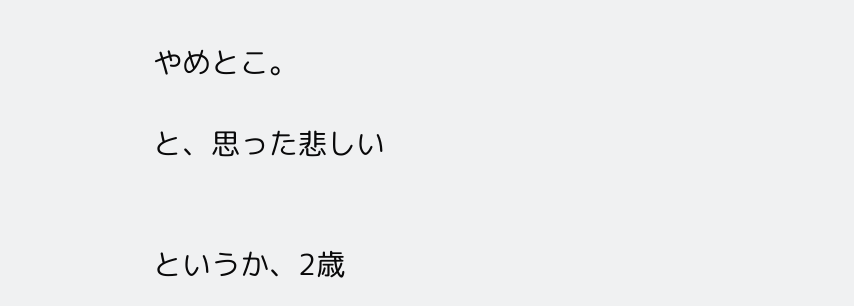やめとこ。

と、思った悲しい


というか、2歳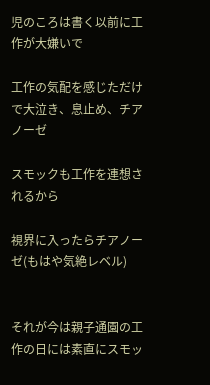児のころは書く以前に工作が大嫌いで

工作の気配を感じただけで大泣き、息止め、チアノーゼ

スモックも工作を連想されるから

視界に入ったらチアノーゼ(もはや気絶レベル)


それが今は親子通園の工作の日には素直にスモッ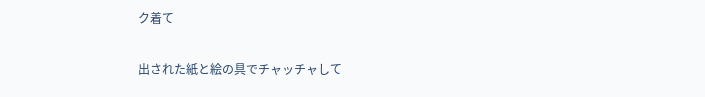ク着て

出された紙と絵の具でチャッチャして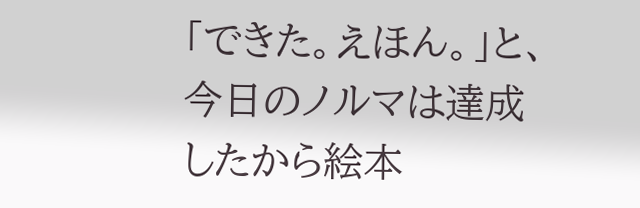「できた。えほん。」と、今日のノルマは達成したから絵本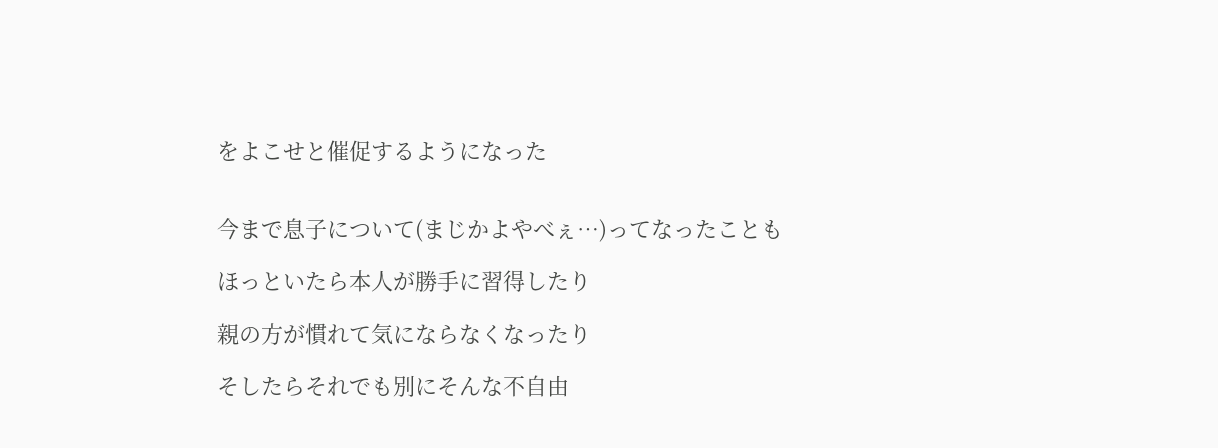をよこせと催促するようになった


今まで息子について(まじかよやべぇ…)ってなったことも

ほっといたら本人が勝手に習得したり

親の方が慣れて気にならなくなったり

そしたらそれでも別にそんな不自由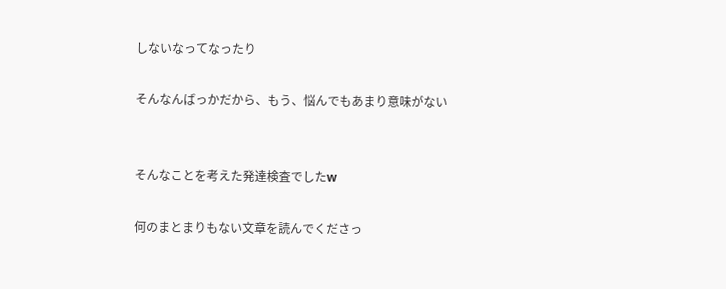しないなってなったり

そんなんばっかだから、もう、悩んでもあまり意味がない


そんなことを考えた発達検査でしたw

何のまとまりもない文章を読んでくださっ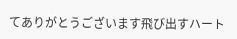てありがとうございます飛び出すハート